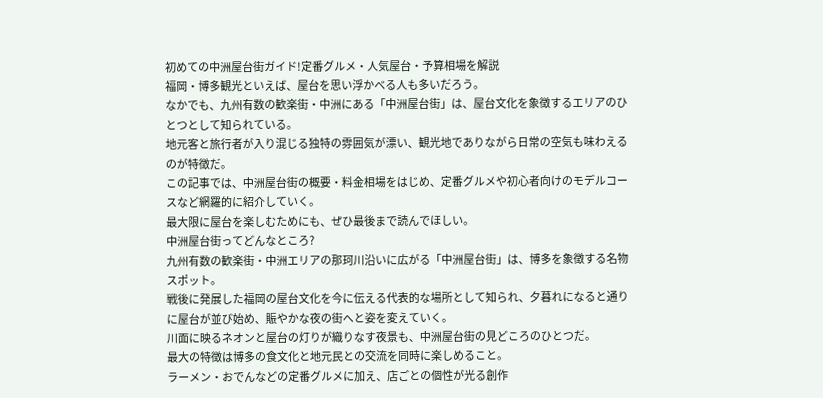初めての中洲屋台街ガイド!定番グルメ・人気屋台・予算相場を解説
福岡・博多観光といえば、屋台を思い浮かべる人も多いだろう。
なかでも、九州有数の歓楽街・中洲にある「中洲屋台街」は、屋台文化を象徴するエリアのひとつとして知られている。
地元客と旅行者が入り混じる独特の雰囲気が漂い、観光地でありながら日常の空気も味わえるのが特徴だ。
この記事では、中洲屋台街の概要・料金相場をはじめ、定番グルメや初心者向けのモデルコースなど網羅的に紹介していく。
最大限に屋台を楽しむためにも、ぜひ最後まで読んでほしい。
中洲屋台街ってどんなところ?
九州有数の歓楽街・中洲エリアの那珂川沿いに広がる「中洲屋台街」は、博多を象徴する名物スポット。
戦後に発展した福岡の屋台文化を今に伝える代表的な場所として知られ、夕暮れになると通りに屋台が並び始め、賑やかな夜の街へと姿を変えていく。
川面に映るネオンと屋台の灯りが織りなす夜景も、中洲屋台街の見どころのひとつだ。
最大の特徴は博多の食文化と地元民との交流を同時に楽しめること。
ラーメン・おでんなどの定番グルメに加え、店ごとの個性が光る創作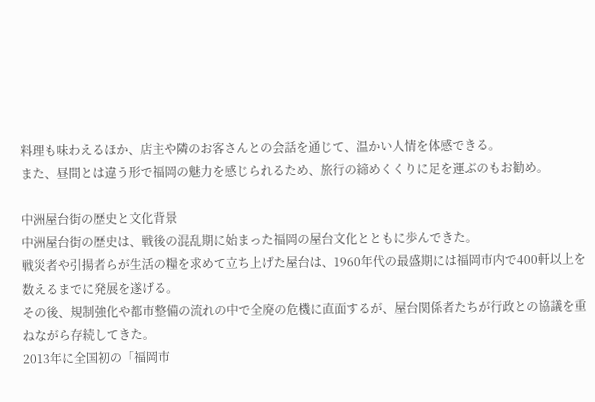料理も味わえるほか、店主や隣のお客さんとの会話を通じて、温かい人情を体感できる。
また、昼間とは違う形で福岡の魅力を感じられるため、旅行の締めくくりに足を運ぶのもお勧め。

中洲屋台街の歴史と文化背景
中洲屋台街の歴史は、戦後の混乱期に始まった福岡の屋台文化とともに歩んできた。
戦災者や引揚者らが生活の糧を求めて立ち上げた屋台は、1960年代の最盛期には福岡市内で400軒以上を数えるまでに発展を遂げる。
その後、規制強化や都市整備の流れの中で全廃の危機に直面するが、屋台関係者たちが行政との協議を重ねながら存続してきた。
2013年に全国初の「福岡市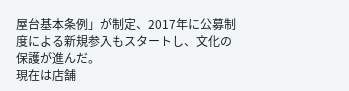屋台基本条例」が制定、2017年に公募制度による新規参入もスタートし、文化の保護が進んだ。
現在は店舗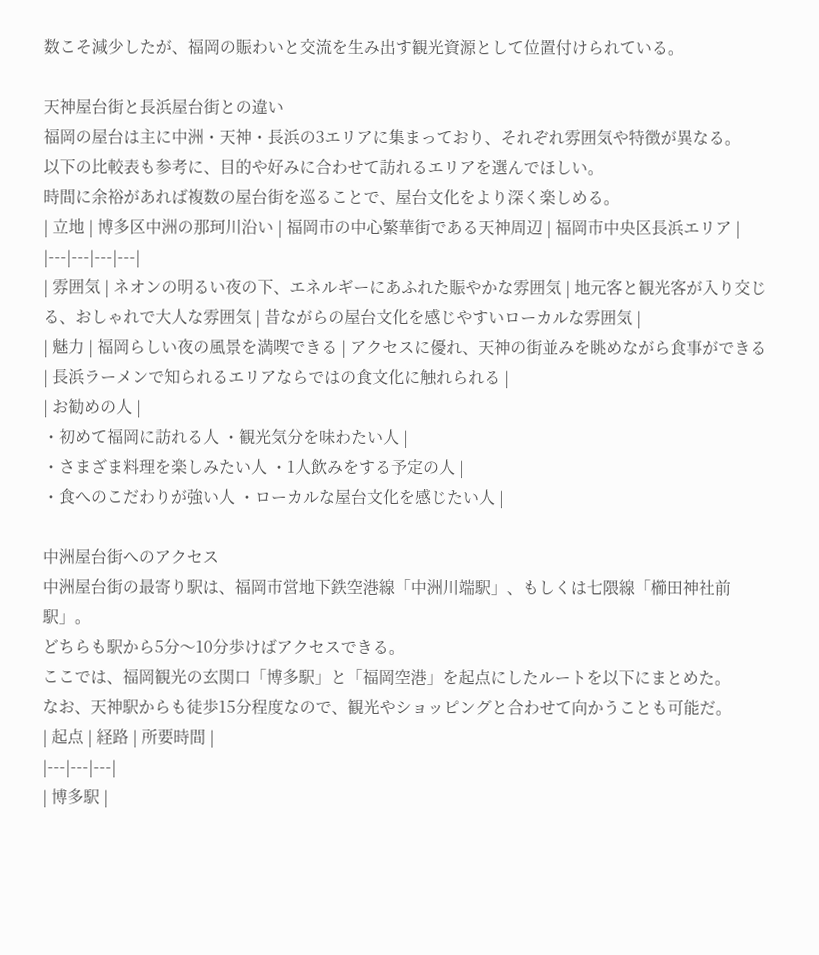数こそ減少したが、福岡の賑わいと交流を生み出す観光資源として位置付けられている。

天神屋台街と長浜屋台街との違い
福岡の屋台は主に中洲・天神・長浜の3エリアに集まっており、それぞれ雰囲気や特徴が異なる。
以下の比較表も参考に、目的や好みに合わせて訪れるエリアを選んでほしい。
時間に余裕があれば複数の屋台街を巡ることで、屋台文化をより深く楽しめる。
| 立地 | 博多区中洲の那珂川沿い | 福岡市の中心繁華街である天神周辺 | 福岡市中央区長浜エリア |
|---|---|---|---|
| 雰囲気 | ネオンの明るい夜の下、エネルギーにあふれた賑やかな雰囲気 | 地元客と観光客が入り交じる、おしゃれで大人な雰囲気 | 昔ながらの屋台文化を感じやすいローカルな雰囲気 |
| 魅力 | 福岡らしい夜の風景を満喫できる | アクセスに優れ、天神の街並みを眺めながら食事ができる | 長浜ラーメンで知られるエリアならではの食文化に触れられる |
| お勧めの人 |
・初めて福岡に訪れる人 ・観光気分を味わたい人 |
・さまざま料理を楽しみたい人 ・1人飲みをする予定の人 |
・食へのこだわりが強い人 ・ローカルな屋台文化を感じたい人 |

中洲屋台街へのアクセス
中洲屋台街の最寄り駅は、福岡市営地下鉄空港線「中洲川端駅」、もしくは七隈線「櫛田神社前駅」。
どちらも駅から5分〜10分歩けばアクセスできる。
ここでは、福岡観光の玄関口「博多駅」と「福岡空港」を起点にしたルートを以下にまとめた。
なお、天神駅からも徒歩15分程度なので、観光やショッピングと合わせて向かうことも可能だ。
| 起点 | 経路 | 所要時間 |
|---|---|---|
| 博多駅 |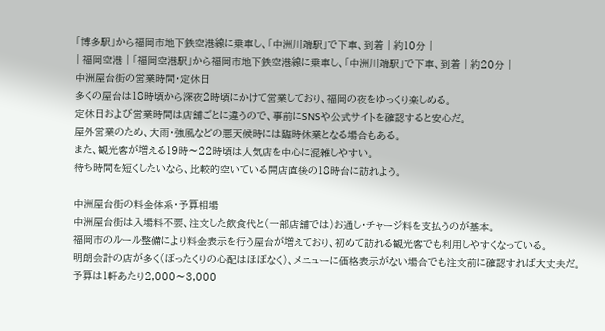「博多駅」から福岡市地下鉄空港線に乗車し、「中洲川端駅」で下車、到着 | 約10分 |
| 福岡空港 | 「福岡空港駅」から福岡市地下鉄空港線に乗車し、「中洲川端駅」で下車、到着 | 約20分 |
中洲屋台街の営業時間・定休日
多くの屋台は18時頃から深夜2時頃にかけて営業しており、福岡の夜をゆっくり楽しめる。
定休日および営業時間は店舗ごとに違うので、事前にSNSや公式サイトを確認すると安心だ。
屋外営業のため、大雨・強風などの悪天候時には臨時休業となる場合もある。
また、観光客が増える19時〜22時頃は人気店を中心に混雑しやすい。
待ち時間を短くしたいなら、比較的空いている開店直後の18時台に訪れよう。

中洲屋台街の料金体系・予算相場
中洲屋台街は入場料不要、注文した飲食代と(一部店舗では)お通し・チャージ料を支払うのが基本。
福岡市のルール整備により料金表示を行う屋台が増えており、初めて訪れる観光客でも利用しやすくなっている。
明朗会計の店が多く(ぼったくりの心配はほぼなく)、メニューに価格表示がない場合でも注文前に確認すれば大丈夫だ。
予算は1軒あたり2,000〜3,000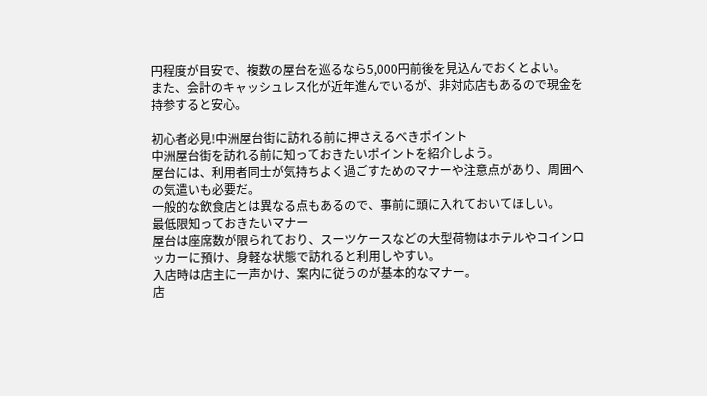円程度が目安で、複数の屋台を巡るなら5,000円前後を見込んでおくとよい。
また、会計のキャッシュレス化が近年進んでいるが、非対応店もあるので現金を持参すると安心。

初心者必見!中洲屋台街に訪れる前に押さえるべきポイント
中洲屋台街を訪れる前に知っておきたいポイントを紹介しよう。
屋台には、利用者同士が気持ちよく過ごすためのマナーや注意点があり、周囲への気遣いも必要だ。
一般的な飲食店とは異なる点もあるので、事前に頭に入れておいてほしい。
最低限知っておきたいマナー
屋台は座席数が限られており、スーツケースなどの大型荷物はホテルやコインロッカーに預け、身軽な状態で訪れると利用しやすい。
入店時は店主に一声かけ、案内に従うのが基本的なマナー。
店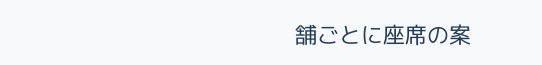舗ごとに座席の案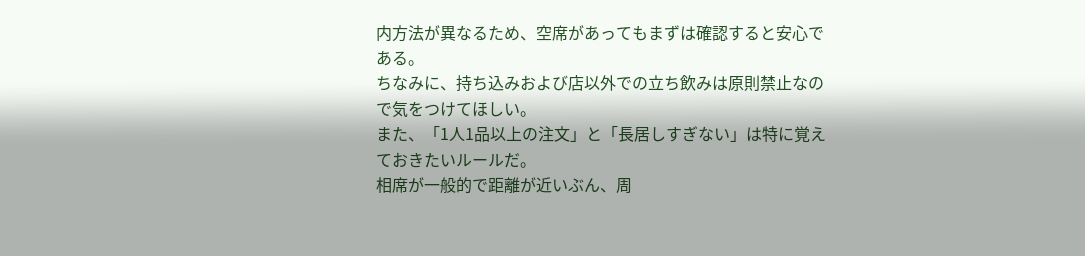内方法が異なるため、空席があってもまずは確認すると安心である。
ちなみに、持ち込みおよび店以外での立ち飲みは原則禁止なので気をつけてほしい。
また、「1人1品以上の注文」と「長居しすぎない」は特に覚えておきたいルールだ。
相席が一般的で距離が近いぶん、周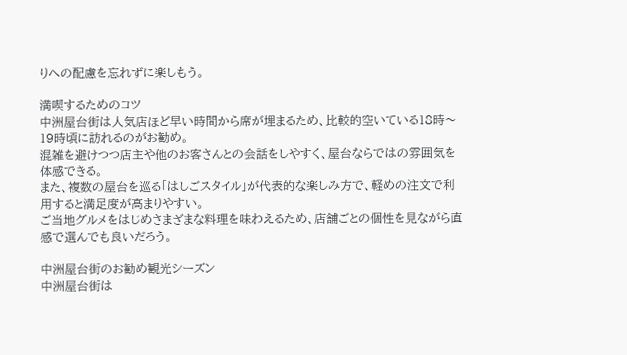りへの配慮を忘れずに楽しもう。

満喫するためのコツ
中洲屋台街は人気店ほど早い時間から席が埋まるため、比較的空いている18時〜19時頃に訪れるのがお勧め。
混雑を避けつつ店主や他のお客さんとの会話をしやすく、屋台ならではの雰囲気を体感できる。
また、複数の屋台を巡る「はしごスタイル」が代表的な楽しみ方で、軽めの注文で利用すると満足度が高まりやすい。
ご当地グルメをはじめさまざまな料理を味わえるため、店舗ごとの個性を見ながら直感で選んでも良いだろう。

中洲屋台街のお勧め観光シーズン
中洲屋台街は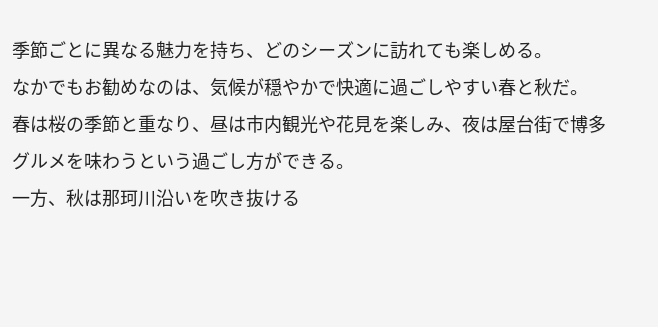季節ごとに異なる魅力を持ち、どのシーズンに訪れても楽しめる。
なかでもお勧めなのは、気候が穏やかで快適に過ごしやすい春と秋だ。
春は桜の季節と重なり、昼は市内観光や花見を楽しみ、夜は屋台街で博多グルメを味わうという過ごし方ができる。
一方、秋は那珂川沿いを吹き抜ける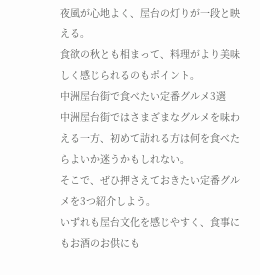夜風が心地よく、屋台の灯りが一段と映える。
食欲の秋とも相まって、料理がより美味しく感じられるのもポイント。
中洲屋台街で食べたい定番グルメ3選
中洲屋台街ではさまざまなグルメを味わえる一方、初めて訪れる方は何を食べたらよいか迷うかもしれない。
そこで、ぜひ押さえておきたい定番グルメを3つ紹介しよう。
いずれも屋台文化を感じやすく、食事にもお酒のお供にも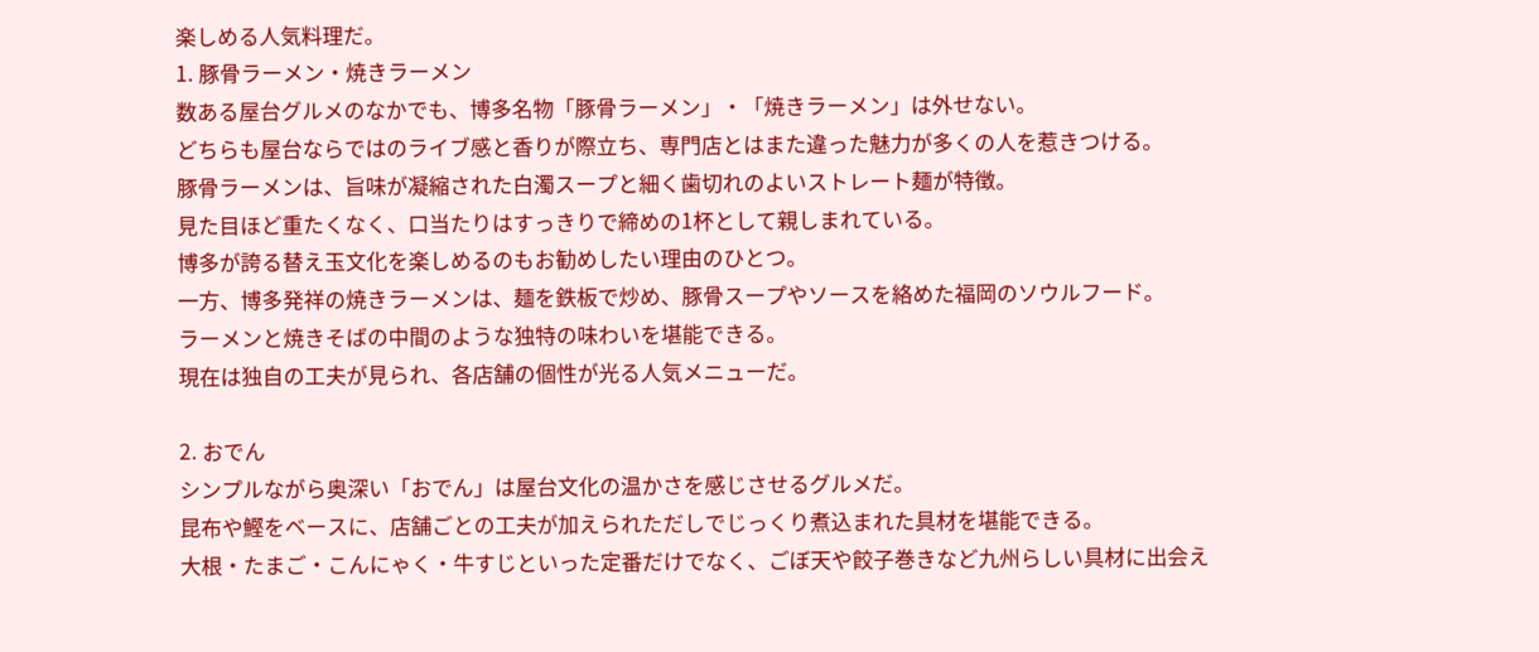楽しめる人気料理だ。
1. 豚骨ラーメン・焼きラーメン
数ある屋台グルメのなかでも、博多名物「豚骨ラーメン」・「焼きラーメン」は外せない。
どちらも屋台ならではのライブ感と香りが際立ち、専門店とはまた違った魅力が多くの人を惹きつける。
豚骨ラーメンは、旨味が凝縮された白濁スープと細く歯切れのよいストレート麺が特徴。
見た目ほど重たくなく、口当たりはすっきりで締めの1杯として親しまれている。
博多が誇る替え玉文化を楽しめるのもお勧めしたい理由のひとつ。
一方、博多発祥の焼きラーメンは、麺を鉄板で炒め、豚骨スープやソースを絡めた福岡のソウルフード。
ラーメンと焼きそばの中間のような独特の味わいを堪能できる。
現在は独自の工夫が見られ、各店舗の個性が光る人気メニューだ。

2. おでん
シンプルながら奥深い「おでん」は屋台文化の温かさを感じさせるグルメだ。
昆布や鰹をベースに、店舗ごとの工夫が加えられただしでじっくり煮込まれた具材を堪能できる。
大根・たまご・こんにゃく・牛すじといった定番だけでなく、ごぼ天や餃子巻きなど九州らしい具材に出会え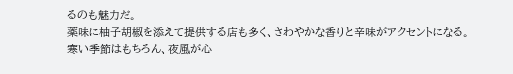るのも魅力だ。
薬味に柚子胡椒を添えて提供する店も多く、さわやかな香りと辛味がアクセントになる。
寒い季節はもちろん、夜風が心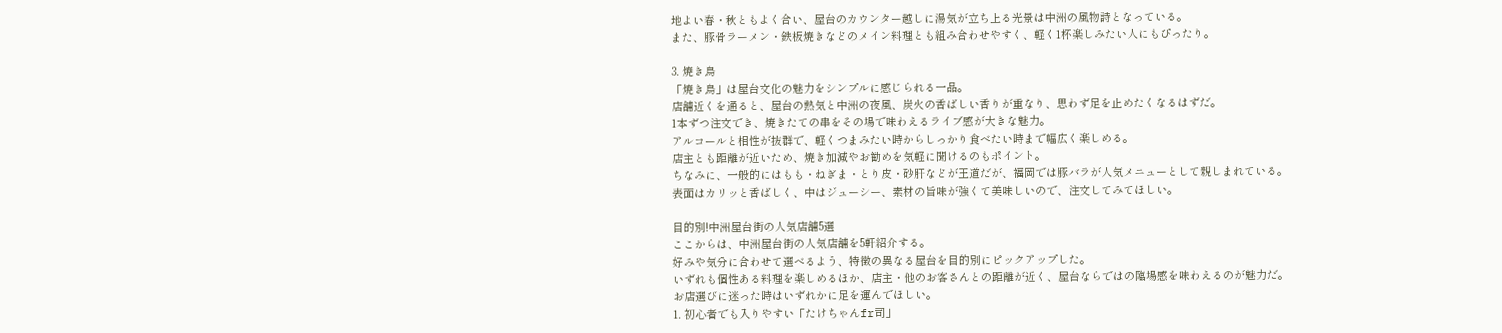地よい春・秋ともよく合い、屋台のカウンター越しに湯気が立ち上る光景は中洲の風物詩となっている。
また、豚骨ラーメン・鉄板焼きなどのメイン料理とも組み合わせやすく、軽く1杯楽しみたい人にもぴったり。

3. 焼き鳥
「焼き鳥」は屋台文化の魅力をシンプルに感じられる一品。
店舗近くを通ると、屋台の熱気と中洲の夜風、炭火の香ばしい香りが重なり、思わず足を止めたくなるはずだ。
1本ずつ注文でき、焼きたての串をその場で味わえるライブ感が大きな魅力。
アルコールと相性が抜群で、軽くつまみたい時からしっかり食べたい時まで幅広く楽しめる。
店主とも距離が近いため、焼き加減やお勧めを気軽に聞けるのもポイント。
ちなみに、一般的にはもも・ねぎま・とり皮・砂肝などが王道だが、福岡では豚バラが人気メニューとして親しまれている。
表面はカリッと香ばしく、中はジューシー、素材の旨味が強くて美味しいので、注文してみてほしい。

目的別!中洲屋台街の人気店舗5選
ここからは、中洲屋台街の人気店舗を5軒紹介する。
好みや気分に合わせて選べるよう、特徴の異なる屋台を目的別にピックアップした。
いずれも個性ある料理を楽しめるほか、店主・他のお客さんとの距離が近く、屋台ならではの臨場感を味わえるのが魅力だ。
お店選びに迷った時はいずれかに足を運んでほしい。
1. 初心者でも入りやすい「たけちゃんfr司」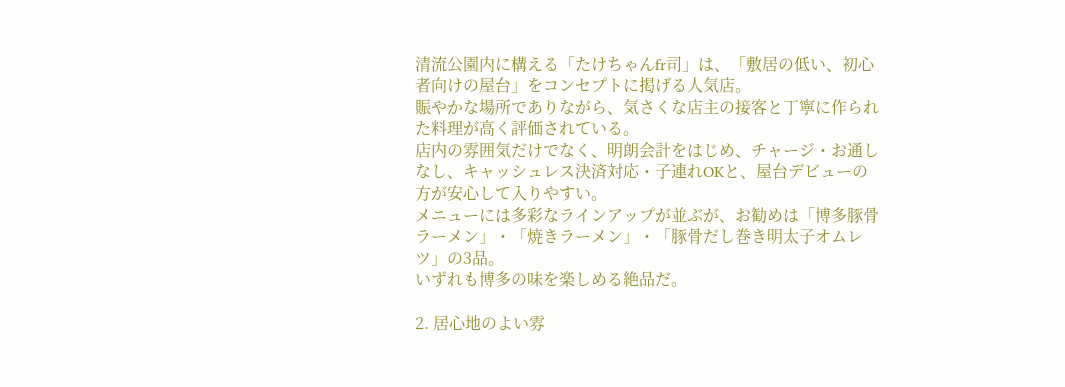清流公園内に構える「たけちゃんfr司」は、「敷居の低い、初心者向けの屋台」をコンセプトに掲げる人気店。
賑やかな場所でありながら、気さくな店主の接客と丁寧に作られた料理が高く評価されている。
店内の雰囲気だけでなく、明朗会計をはじめ、チャージ・お通しなし、キャッシュレス決済対応・子連れOKと、屋台デビューの方が安心して入りやすい。
メニューには多彩なラインアップが並ぶが、お勧めは「博多豚骨ラーメン」・「焼きラーメン」・「豚骨だし巻き明太子オムレツ」の3品。
いずれも博多の味を楽しめる絶品だ。

2. 居心地のよい雰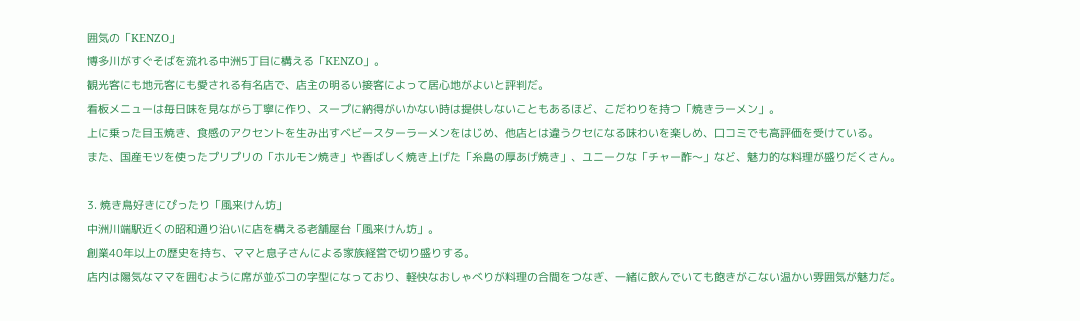囲気の「KENZO」
博多川がすぐそばを流れる中洲5丁目に構える「KENZO」。
観光客にも地元客にも愛される有名店で、店主の明るい接客によって居心地がよいと評判だ。
看板メニューは毎日味を見ながら丁寧に作り、スープに納得がいかない時は提供しないこともあるほど、こだわりを持つ「焼きラーメン」。
上に乗った目玉焼き、食感のアクセントを生み出すベビースターラーメンをはじめ、他店とは違うクセになる味わいを楽しめ、口コミでも高評価を受けている。
また、国産モツを使ったプリプリの「ホルモン焼き」や香ばしく焼き上げた「糸島の厚あげ焼き」、ユニークな「チャー酢〜」など、魅力的な料理が盛りだくさん。

3. 焼き鳥好きにぴったり「風来けん坊」
中洲川端駅近くの昭和通り沿いに店を構える老舗屋台「風来けん坊」。
創業40年以上の歴史を持ち、ママと息子さんによる家族経営で切り盛りする。
店内は陽気なママを囲むように席が並ぶコの字型になっており、軽快なおしゃべりが料理の合間をつなぎ、一緒に飲んでいても飽きがこない温かい雰囲気が魅力だ。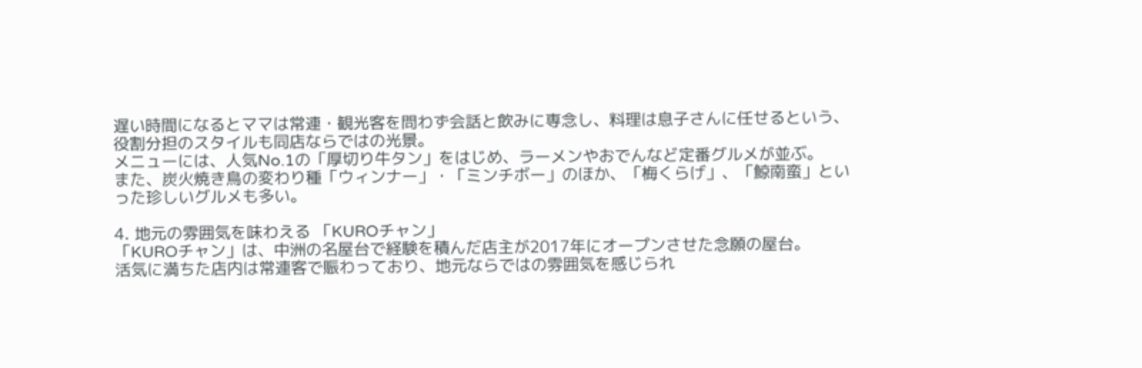遅い時間になるとママは常連・観光客を問わず会話と飲みに専念し、料理は息子さんに任せるという、役割分担のスタイルも同店ならではの光景。
メニューには、人気No.1の「厚切り牛タン」をはじめ、ラーメンやおでんなど定番グルメが並ぶ。
また、炭火焼き鳥の変わり種「ウィンナー」・「ミンチボー」のほか、「梅くらげ」、「鯨南蛮」といった珍しいグルメも多い。

4. 地元の雰囲気を味わえる 「KUROチャン」
「KUROチャン」は、中洲の名屋台で経験を積んだ店主が2017年にオープンさせた念願の屋台。
活気に満ちた店内は常連客で賑わっており、地元ならではの雰囲気を感じられ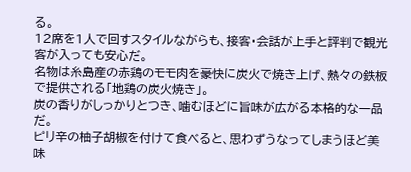る。
12席を1人で回すスタイルながらも、接客・会話が上手と評判で観光客が入っても安心だ。
名物は糸島産の赤鶏のモモ肉を豪快に炭火で焼き上げ、熱々の鉄板で提供される「地鶏の炭火焼き」。
炭の香りがしっかりとつき、噛むほどに旨味が広がる本格的な一品だ。
ピリ辛の柚子胡椒を付けて食べると、思わずうなってしまうほど美味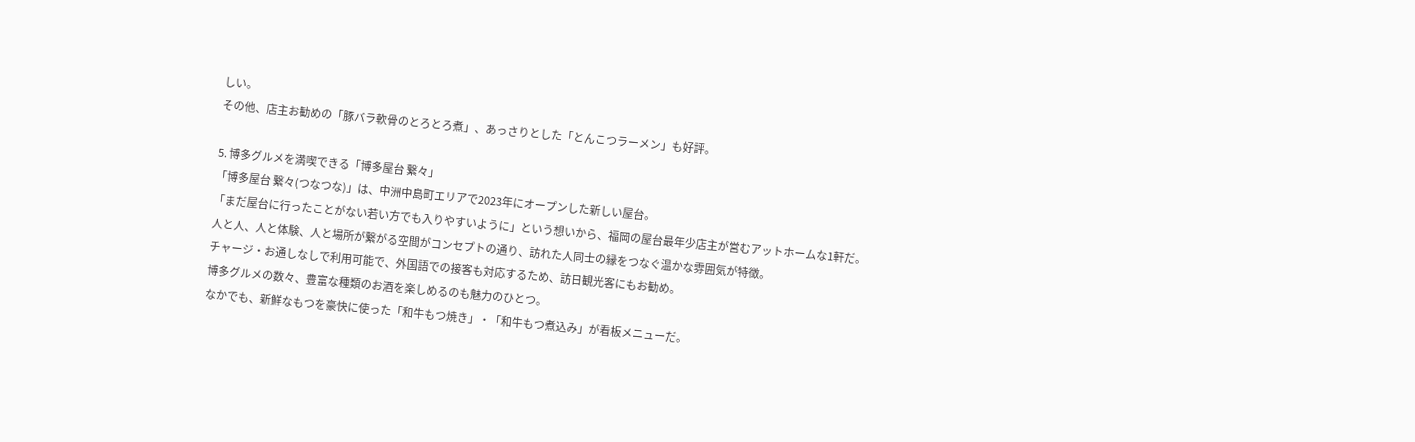しい。
その他、店主お勧めの「豚バラ軟骨のとろとろ煮」、あっさりとした「とんこつラーメン」も好評。

5. 博多グルメを満喫できる「博多屋台 繋々」
「博多屋台 繋々(つなつな)」は、中洲中島町エリアで2023年にオープンした新しい屋台。
「まだ屋台に行ったことがない若い方でも入りやすいように」という想いから、福岡の屋台最年少店主が営むアットホームな1軒だ。
人と人、人と体験、人と場所が繋がる空間がコンセプトの通り、訪れた人同士の縁をつなぐ温かな雰囲気が特徴。
チャージ・お通しなしで利用可能で、外国語での接客も対応するため、訪日観光客にもお勧め。
博多グルメの数々、豊富な種類のお酒を楽しめるのも魅力のひとつ。
なかでも、新鮮なもつを豪快に使った「和牛もつ焼き」・「和牛もつ煮込み」が看板メニューだ。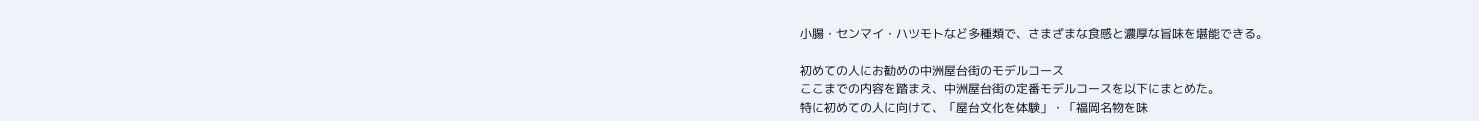小腸・センマイ・ハツモトなど多種類で、さまざまな食感と濃厚な旨味を堪能できる。

初めての人にお勧めの中洲屋台街のモデルコース
ここまでの内容を踏まえ、中洲屋台街の定番モデルコースを以下にまとめた。
特に初めての人に向けて、「屋台文化を体験」・「福岡名物を味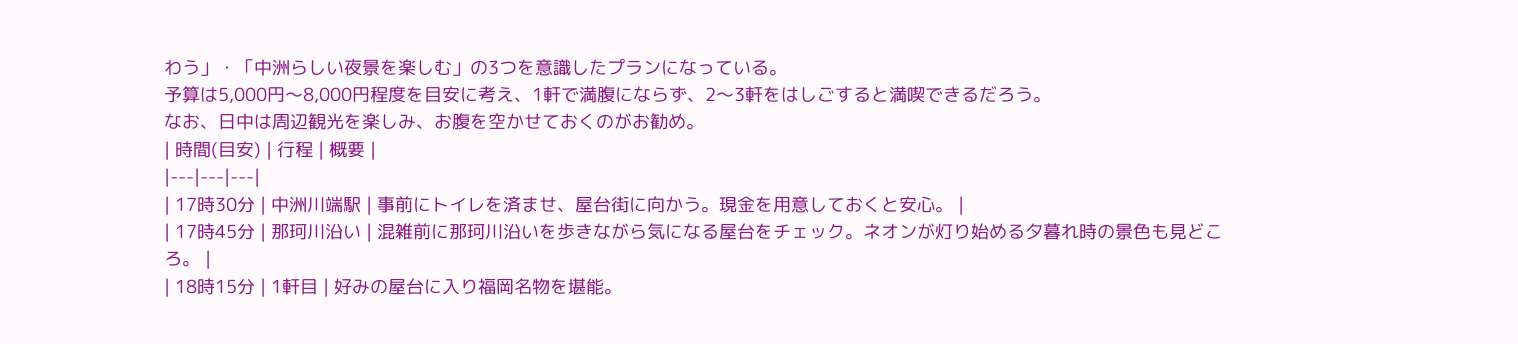わう」・「中洲らしい夜景を楽しむ」の3つを意識したプランになっている。
予算は5,000円〜8,000円程度を目安に考え、1軒で満腹にならず、2〜3軒をはしごすると満喫できるだろう。
なお、日中は周辺観光を楽しみ、お腹を空かせておくのがお勧め。
| 時間(目安) | 行程 | 概要 |
|---|---|---|
| 17時30分 | 中洲川端駅 | 事前にトイレを済ませ、屋台街に向かう。現金を用意しておくと安心。 |
| 17時45分 | 那珂川沿い | 混雑前に那珂川沿いを歩きながら気になる屋台をチェック。ネオンが灯り始める夕暮れ時の景色も見どころ。 |
| 18時15分 | 1軒目 | 好みの屋台に入り福岡名物を堪能。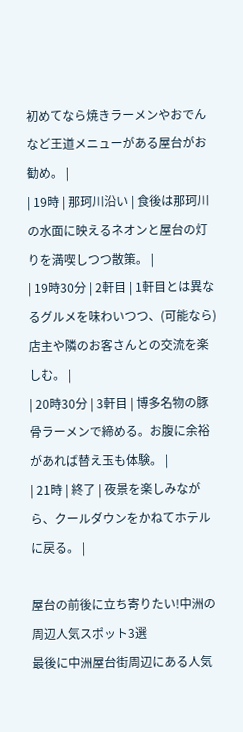初めてなら焼きラーメンやおでんなど王道メニューがある屋台がお勧め。 |
| 19時 | 那珂川沿い | 食後は那珂川の水面に映えるネオンと屋台の灯りを満喫しつつ散策。 |
| 19時30分 | 2軒目 | 1軒目とは異なるグルメを味わいつつ、(可能なら)店主や隣のお客さんとの交流を楽しむ。 |
| 20時30分 | 3軒目 | 博多名物の豚骨ラーメンで締める。お腹に余裕があれば替え玉も体験。 |
| 21時 | 終了 | 夜景を楽しみながら、クールダウンをかねてホテルに戻る。 |

屋台の前後に立ち寄りたい!中洲の周辺人気スポット3選
最後に中洲屋台街周辺にある人気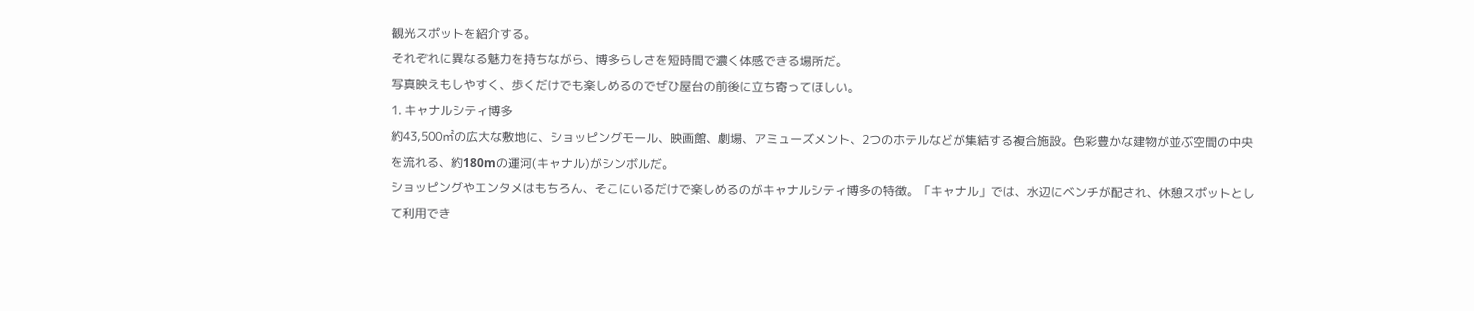観光スポットを紹介する。
それぞれに異なる魅力を持ちながら、博多らしさを短時間で濃く体感できる場所だ。
写真映えもしやすく、歩くだけでも楽しめるのでぜひ屋台の前後に立ち寄ってほしい。
1. キャナルシティ博多
約43,500㎡の広大な敷地に、ショッピングモール、映画館、劇場、アミューズメント、2つのホテルなどが集結する複合施設。色彩豊かな建物が並ぶ空間の中央を流れる、約180mの運河(キャナル)がシンボルだ。
ショッピングやエンタメはもちろん、そこにいるだけで楽しめるのがキャナルシティ博多の特徴。「キャナル」では、水辺にベンチが配され、休憩スポットとして利用でき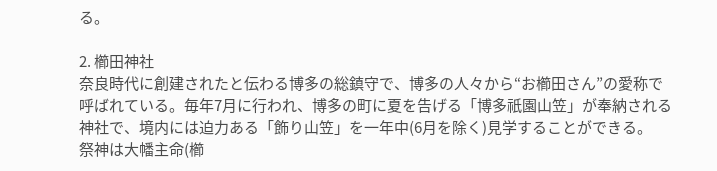る。

2. 櫛田神社
奈良時代に創建されたと伝わる博多の総鎮守で、博多の人々から“お櫛田さん”の愛称で呼ばれている。毎年7月に行われ、博多の町に夏を告げる「博多祇園山笠」が奉納される神社で、境内には迫力ある「飾り山笠」を一年中(6月を除く)見学することができる。
祭神は大幡主命(櫛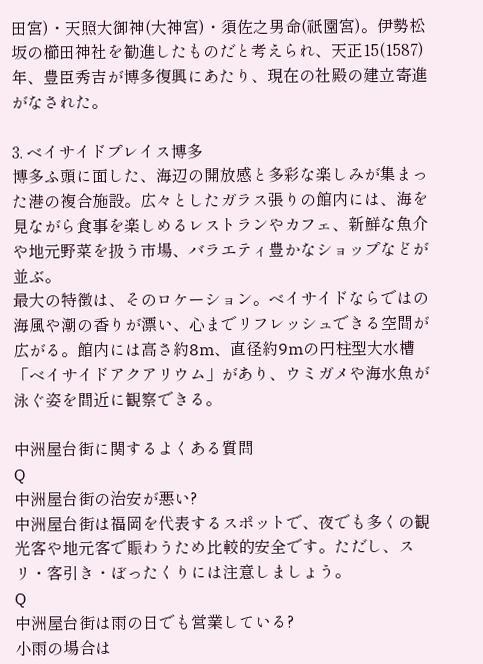田宮)・天照大御神(大神宮)・須佐之男命(祇園宮)。伊勢松坂の櫛田神社を勧進したものだと考えられ、天正15(1587)年、豊臣秀吉が博多復興にあたり、現在の社殿の建立寄進がなされた。

3. ベイサイドプレイス博多
博多ふ頭に面した、海辺の開放感と多彩な楽しみが集まった港の複合施設。広々としたガラス張りの館内には、海を見ながら食事を楽しめるレストランやカフェ、新鮮な魚介や地元野菜を扱う市場、バラエティ豊かなショップなどが並ぶ。
最大の特徴は、そのロケーション。ベイサイドならではの海風や潮の香りが漂い、心までリフレッシュできる空間が広がる。館内には高さ約8m、直径約9mの円柱型大水槽「ベイサイドアクアリウム」があり、ウミガメや海水魚が泳ぐ姿を間近に観察できる。

中洲屋台街に関するよくある質問
Q
中洲屋台街の治安が悪い?
中洲屋台街は福岡を代表するスポットで、夜でも多くの観光客や地元客で賑わうため比較的安全です。ただし、スリ・客引き・ぼったくりには注意しましょう。
Q
中洲屋台街は雨の日でも営業している?
小雨の場合は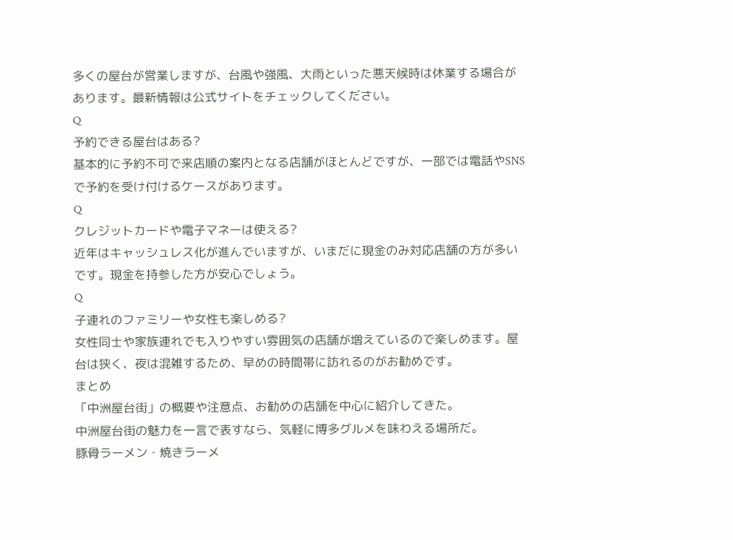多くの屋台が営業しますが、台風や強風、大雨といった悪天候時は休業する場合があります。最新情報は公式サイトをチェックしてください。
Q
予約できる屋台はある?
基本的に予約不可で来店順の案内となる店舗がほとんどですが、一部では電話やSNSで予約を受け付けるケースがあります。
Q
クレジットカードや電子マネーは使える?
近年はキャッシュレス化が進んでいますが、いまだに現金のみ対応店舗の方が多いです。現金を持参した方が安心でしょう。
Q
子連れのファミリーや女性も楽しめる?
女性同士や家族連れでも入りやすい雰囲気の店舗が増えているので楽しめます。屋台は狭く、夜は混雑するため、早めの時間帯に訪れるのがお勧めです。
まとめ
「中洲屋台街」の概要や注意点、お勧めの店舗を中心に紹介してきた。
中洲屋台街の魅力を一言で表すなら、気軽に博多グルメを味わえる場所だ。
豚骨ラーメン・焼きラーメ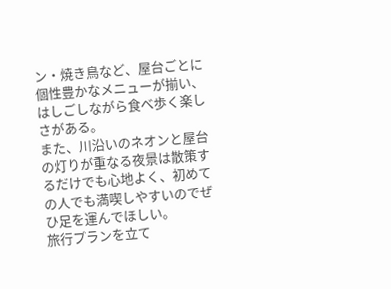ン・焼き鳥など、屋台ごとに個性豊かなメニューが揃い、はしごしながら食べ歩く楽しさがある。
また、川沿いのネオンと屋台の灯りが重なる夜景は散策するだけでも心地よく、初めての人でも満喫しやすいのでぜひ足を運んでほしい。
旅行プランを立て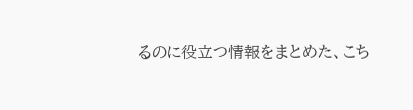るのに役立つ情報をまとめた、こち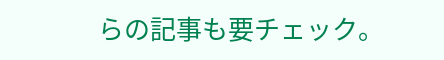らの記事も要チェック。